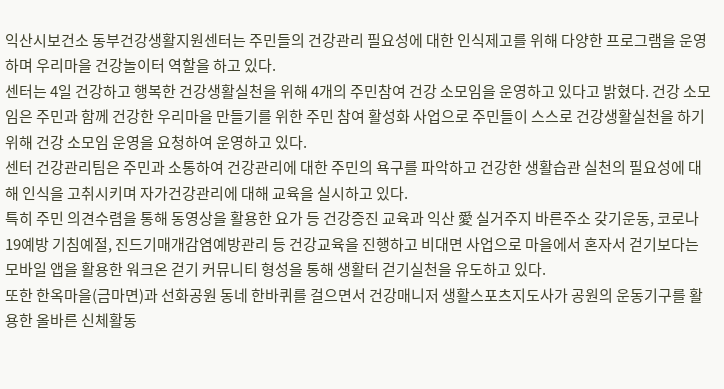익산시보건소 동부건강생활지원센터는 주민들의 건강관리 필요성에 대한 인식제고를 위해 다양한 프로그램을 운영하며 우리마을 건강놀이터 역할을 하고 있다.
센터는 4일 건강하고 행복한 건강생활실천을 위해 4개의 주민참여 건강 소모임을 운영하고 있다고 밝혔다. 건강 소모임은 주민과 함께 건강한 우리마을 만들기를 위한 주민 참여 활성화 사업으로 주민들이 스스로 건강생활실천을 하기 위해 건강 소모임 운영을 요청하여 운영하고 있다.
센터 건강관리팀은 주민과 소통하여 건강관리에 대한 주민의 욕구를 파악하고 건강한 생활습관 실천의 필요성에 대해 인식을 고취시키며 자가건강관리에 대해 교육을 실시하고 있다.
특히 주민 의견수렴을 통해 동영상을 활용한 요가 등 건강증진 교육과 익산 愛 실거주지 바른주소 갖기운동, 코로나19예방 기침예절, 진드기매개감염예방관리 등 건강교육을 진행하고 비대면 사업으로 마을에서 혼자서 걷기보다는 모바일 앱을 활용한 워크온 걷기 커뮤니티 형성을 통해 생활터 걷기실천을 유도하고 있다.
또한 한옥마을(금마면)과 선화공원 동네 한바퀴를 걸으면서 건강매니저 생활스포츠지도사가 공원의 운동기구를 활용한 올바른 신체활동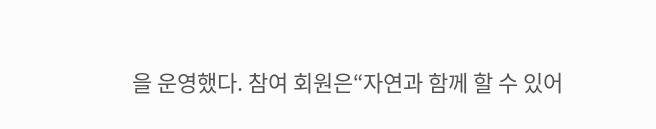을 운영했다. 참여 회원은“자연과 함께 할 수 있어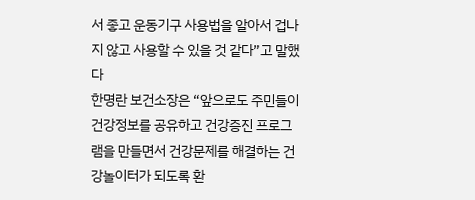서 좋고 운동기구 사용법을 알아서 겁나지 않고 사용할 수 있을 것 같다”고 말했다
한명란 보건소장은 “앞으로도 주민들이 건강정보를 공유하고 건강증진 프로그램을 만들면서 건강문제를 해결하는 건강놀이터가 되도록 환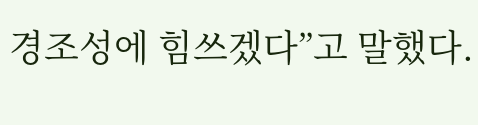경조성에 힘쓰겠다”고 말했다.